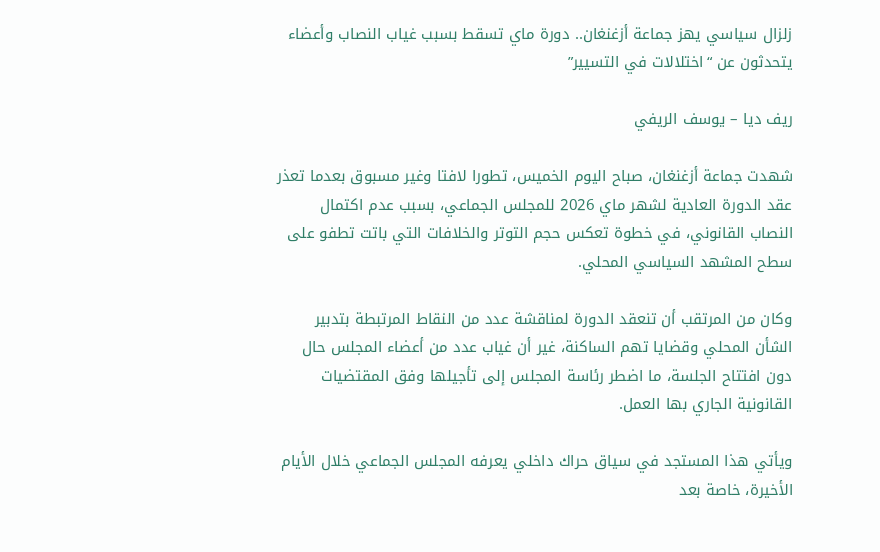زلزال سياسي يهز جماعة أزغنغان.. دورة ماي تسقط بسبب غياب النصاب وأعضاء يتحدثون عن “اختلالات في التسيير”

ريف ديا – يوسف الريفي

شهدت جماعة أزغنغان، صباح اليوم الخميس، تطورا لافتا وغير مسبوق بعدما تعذر عقد الدورة العادية لشهر ماي 2026 للمجلس الجماعي، بسبب عدم اكتمال النصاب القانوني، في خطوة تعكس حجم التوتر والخلافات التي باتت تطفو على سطح المشهد السياسي المحلي.

وكان من المرتقب أن تنعقد الدورة لمناقشة عدد من النقاط المرتبطة بتدبير الشأن المحلي وقضايا تهم الساكنة، غير أن غياب عدد من أعضاء المجلس حال دون افتتاح الجلسة، ما اضطر رئاسة المجلس إلى تأجيلها وفق المقتضيات القانونية الجاري بها العمل.

ويأتي هذا المستجد في سياق حراك داخلي يعرفه المجلس الجماعي خلال الأيام الأخيرة، خاصة بعد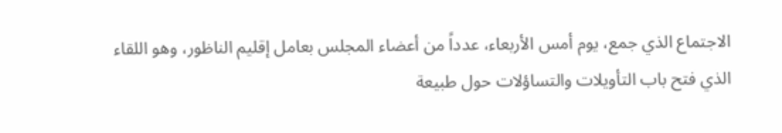الاجتماع الذي جمع، يوم أمس الأربعاء، عدداً من أعضاء المجلس بعامل إقليم الناظور، وهو اللقاء الذي فتح باب التأويلات والتساؤلات حول طبيعة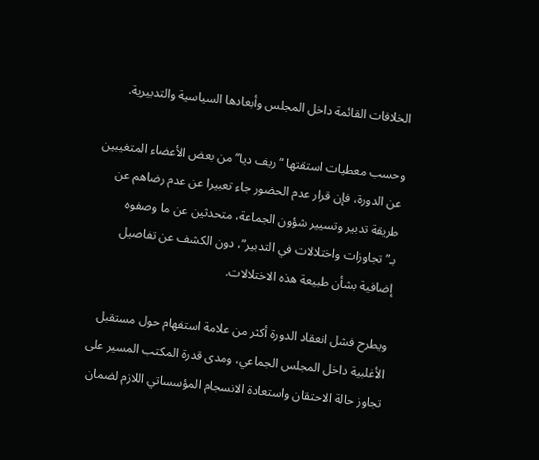الخلافات القائمة داخل المجلس وأبعادها السياسية والتدبيرية.

وحسب معطيات استقتها “ريف ديا” من بعض الأعضاء المتغيبين عن الدورة، فإن قرار عدم الحضور جاء تعبيرا عن عدم رضاهم عن طريقة تدبير وتسيير شؤون الجماعة، متحدثين عن ما وصفوه بـ”تجاوزات واختلالات في التدبير”، دون الكشف عن تفاصيل إضافية بشأن طبيعة هذه الاختلالات.

ويطرح فشل انعقاد الدورة أكثر من علامة استفهام حول مستقبل الأغلبية داخل المجلس الجماعي، ومدى قدرة المكتب المسير على تجاوز حالة الاحتقان واستعادة الانسجام المؤسساتي اللازم لضمان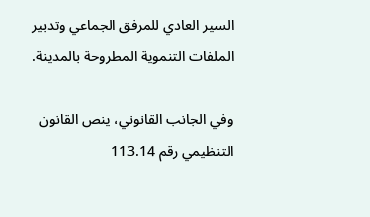السير العادي للمرفق الجماعي وتدبير الملفات التنموية المطروحة بالمدينة.

وفي الجانب القانوني، ينص القانون التنظيمي رقم 113.14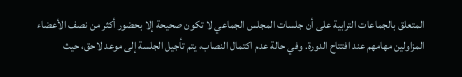المتعلق بالجماعات الترابية على أن جلسات المجلس الجماعي لا تكون صحيحة إلا بحضور أكثر من نصف الأعضاء المزاولين مهامهم عند افتتاح الدورة. وفي حالة عدم اكتمال النصاب، يتم تأجيل الجلسة إلى موعد لاحق، حيث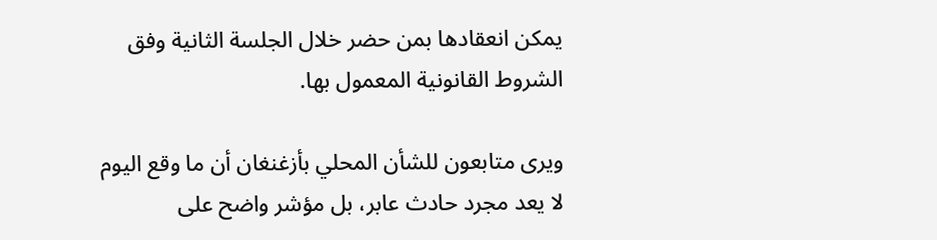يمكن انعقادها بمن حضر خلال الجلسة الثانية وفق الشروط القانونية المعمول بها.

ويرى متابعون للشأن المحلي بأزغنغان أن ما وقع اليوم لا يعد مجرد حادث عابر، بل مؤشر واضح على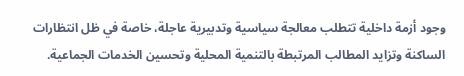وجود أزمة داخلية تتطلب معالجة سياسية وتدبيرية عاجلة، خاصة في ظل انتظارات الساكنة وتزايد المطالب المرتبطة بالتنمية المحلية وتحسين الخدمات الجماعية.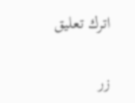اترك تعليق

زر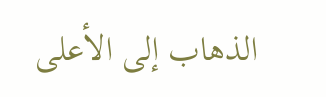الذهاب إلى الأعلى